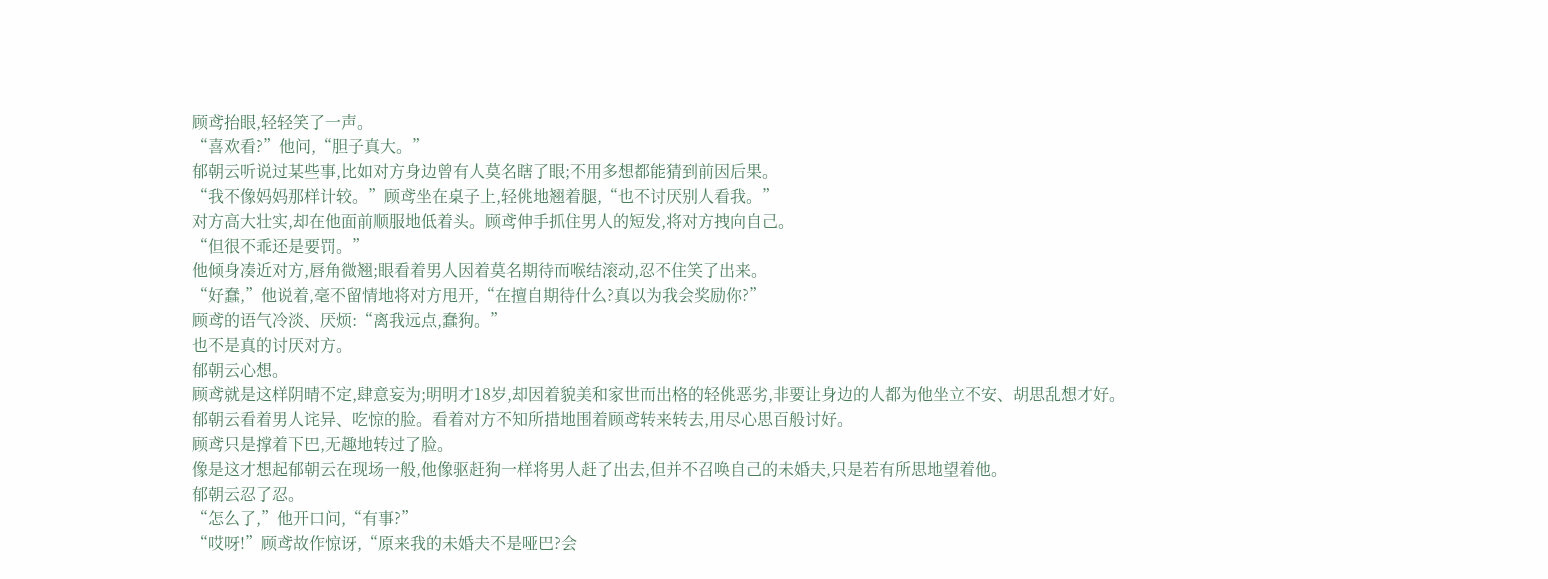顾鸢抬眼,轻轻笑了一声。
“喜欢看?”他问,“胆子真大。”
郁朝云听说过某些事,比如对方身边曾有人莫名瞎了眼;不用多想都能猜到前因后果。
“我不像妈妈那样计较。”顾鸢坐在桌子上,轻佻地翘着腿,“也不讨厌别人看我。”
对方高大壮实,却在他面前顺服地低着头。顾鸢伸手抓住男人的短发,将对方拽向自己。
“但很不乖还是要罚。”
他倾身凑近对方,唇角微翘;眼看着男人因着莫名期待而喉结滚动,忍不住笑了出来。
“好蠢,”他说着,毫不留情地将对方甩开,“在擅自期待什么?真以为我会奖励你?”
顾鸢的语气冷淡、厌烦:“离我远点,蠢狗。”
也不是真的讨厌对方。
郁朝云心想。
顾鸢就是这样阴晴不定,肆意妄为;明明才18岁,却因着貌美和家世而出格的轻佻恶劣,非要让身边的人都为他坐立不安、胡思乱想才好。
郁朝云看着男人诧异、吃惊的脸。看着对方不知所措地围着顾鸢转来转去,用尽心思百般讨好。
顾鸢只是撑着下巴,无趣地转过了脸。
像是这才想起郁朝云在现场一般,他像驱赶狗一样将男人赶了出去,但并不召唤自己的未婚夫,只是若有所思地望着他。
郁朝云忍了忍。
“怎么了,”他开口问,“有事?”
“哎呀!”顾鸢故作惊讶,“原来我的未婚夫不是哑巴?会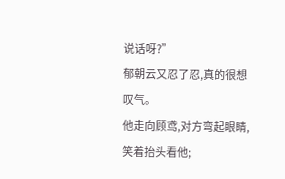说话呀?”
郁朝云又忍了忍,真的很想叹气。
他走向顾鸢,对方弯起眼睛,笑着抬头看他;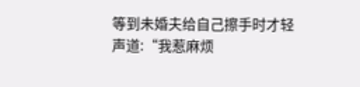等到未婚夫给自己擦手时才轻声道:“我惹麻烦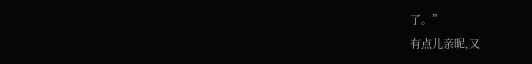了。”
有点儿亲昵,又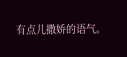有点儿撒娇的语气。